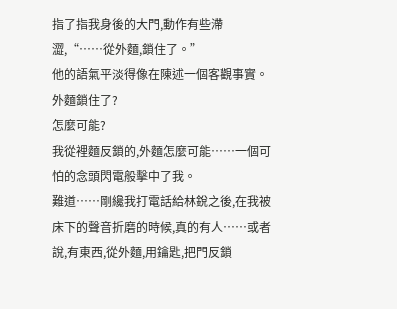指了指我身後的大門,動作有些滯澀,“……從外麵,鎖住了。”
他的語氣平淡得像在陳述一個客觀事實。
外麵鎖住了?
怎麼可能?
我從裡麵反鎖的,外麵怎麼可能……一個可怕的念頭閃電般擊中了我。
難道……剛纔我打電話給林銳之後,在我被床下的聲音折磨的時候,真的有人……或者說,有東西,從外麵,用鑰匙,把門反鎖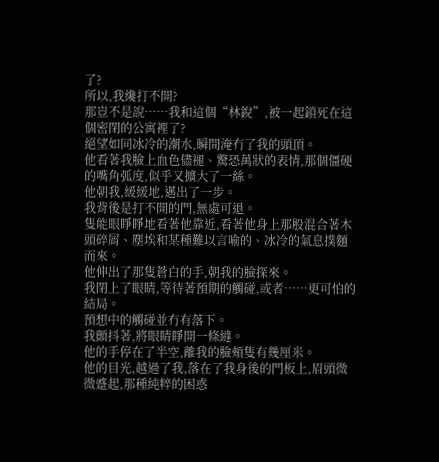了?
所以,我纔打不開?
那豈不是說……我和這個“林銳”,被一起鎖死在這個密閉的公寓裡了?
絕望如同冰冷的潮水,瞬間淹冇了我的頭頂。
他看著我臉上血色儘褪、驚恐萬狀的表情,那個僵硬的嘴角弧度,似乎又擴大了一絲。
他朝我,緩緩地,邁出了一步。
我背後是打不開的門,無處可退。
隻能眼睜睜地看著他靠近,看著他身上那股混合著木頭碎屑、塵埃和某種難以言喻的、冰冷的氣息撲麵而來。
他伸出了那隻蒼白的手,朝我的臉探來。
我閉上了眼睛,等待著預期的觸碰,或者……更可怕的結局。
預想中的觸碰並冇有落下。
我顫抖著,將眼睛睜開一條縫。
他的手停在了半空,離我的臉頰隻有幾厘米。
他的目光,越過了我,落在了我身後的門板上,眉頭微微蹙起,那種純粹的困惑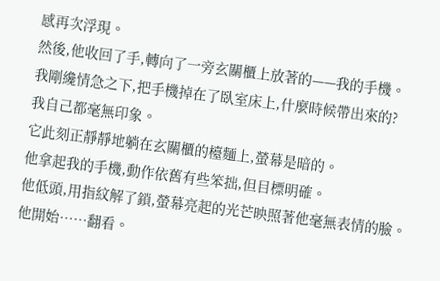感再次浮現。
然後,他收回了手,轉向了一旁玄關櫃上放著的——我的手機。
我剛纔情急之下,把手機掉在了臥室床上,什麼時候帶出來的?
我自己都毫無印象。
它此刻正靜靜地躺在玄關櫃的檯麵上,螢幕是暗的。
他拿起我的手機,動作依舊有些笨拙,但目標明確。
他低頭,用指紋解了鎖,螢幕亮起的光芒映照著他毫無表情的臉。
他開始……翻看。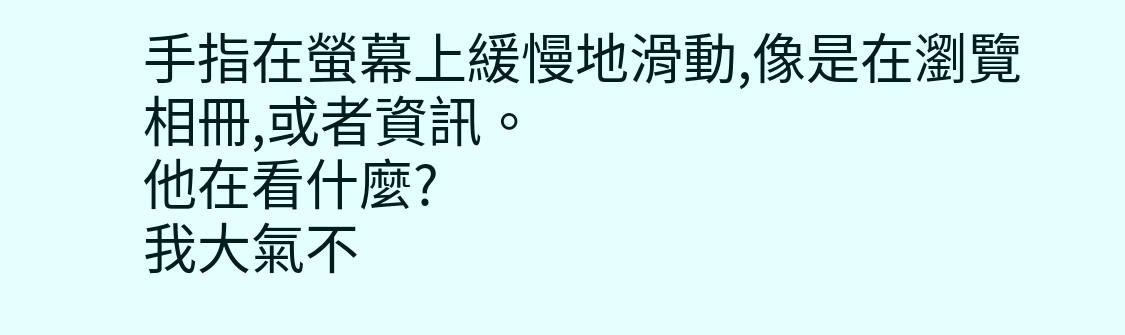手指在螢幕上緩慢地滑動,像是在瀏覽相冊,或者資訊。
他在看什麼?
我大氣不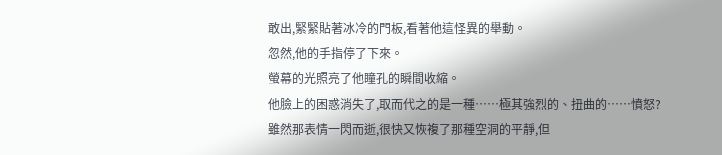敢出,緊緊貼著冰冷的門板,看著他這怪異的舉動。
忽然,他的手指停了下來。
螢幕的光照亮了他瞳孔的瞬間收縮。
他臉上的困惑消失了,取而代之的是一種……極其強烈的、扭曲的……憤怒?
雖然那表情一閃而逝,很快又恢複了那種空洞的平靜,但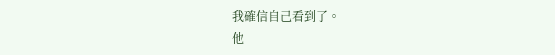我確信自己看到了。
他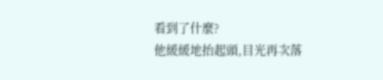看到了什麼?
他緩緩地抬起頭,目光再次落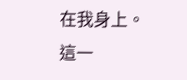在我身上。
這一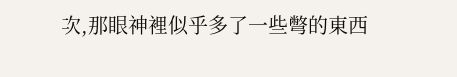次,那眼神裡似乎多了一些彆的東西